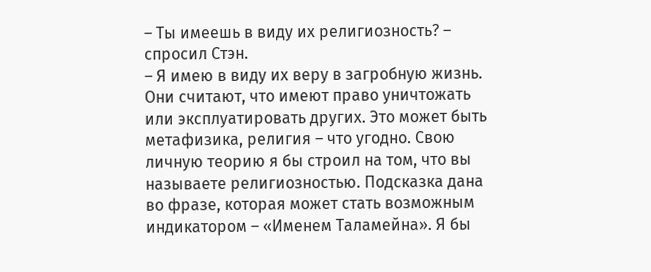– Ты имеешь в виду их религиозность? – спросил Стэн.
– Я имею в виду их веру в загробную жизнь. Они считают, что имеют право уничтожать или эксплуатировать других. Это может быть метафизика, религия – что угодно. Свою личную теорию я бы строил на том, что вы называете религиозностью. Подсказка дана во фразе, которая может стать возможным индикатором – «Именем Таламейна». Я бы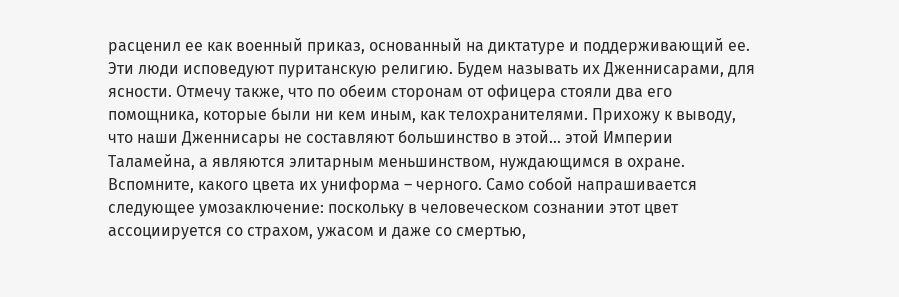расценил ее как военный приказ, основанный на диктатуре и поддерживающий ее. Эти люди исповедуют пуританскую религию. Будем называть их Дженнисарами, для ясности. Отмечу также, что по обеим сторонам от офицера стояли два его помощника, которые были ни кем иным, как телохранителями. Прихожу к выводу, что наши Дженнисары не составляют большинство в этой... этой Империи Таламейна, а являются элитарным меньшинством, нуждающимся в охране. Вспомните, какого цвета их униформа – черного. Само собой напрашивается следующее умозаключение: поскольку в человеческом сознании этот цвет ассоциируется со страхом, ужасом и даже со смертью,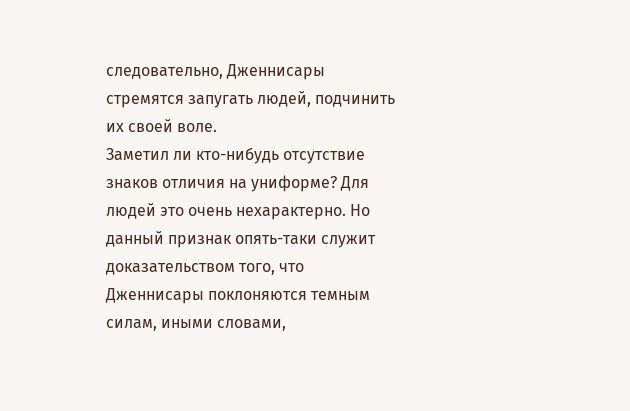следовательно, Дженнисары стремятся запугать людей, подчинить их своей воле.
Заметил ли кто-нибудь отсутствие знаков отличия на униформе? Для людей это очень нехарактерно. Но данный признак опять-таки служит доказательством того, что Дженнисары поклоняются темным силам, иными словами,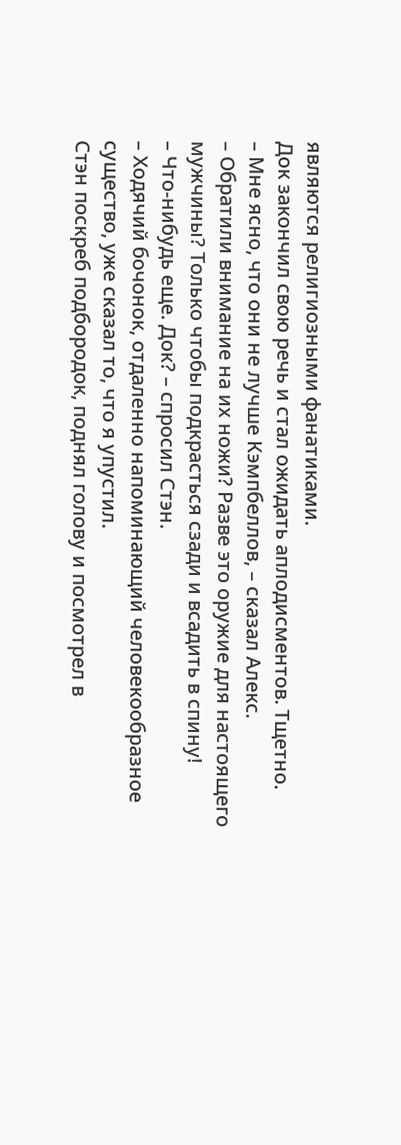являются религиозными фанатиками.
Док закончил свою речь и стал ожидать аплодисментов. Тщетно.
– Мне ясно, что они не лучше Кэмпбеллов, – сказал Алекс.
– Обратили внимание на их ножи? Разве это оружие для настоящего мужчины? Только чтобы подкрасться сзади и всадить в спину!
– Что-нибудь еще. Док? – спросил Стэн.
– Ходячий бочонок, отдаленно напоминающий человекообразное существо, уже сказал то, что я упустил.
Стэн поскреб подбородок, поднял голову и посмотрел в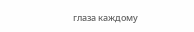глаза каждому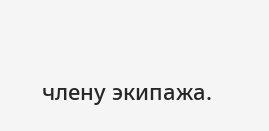члену экипажа.